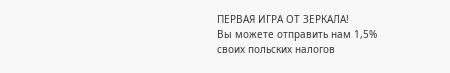ПЕРВАЯ ИГРА ОТ ЗЕРКАЛА!
Вы можете отправить нам 1,5% своих польских налогов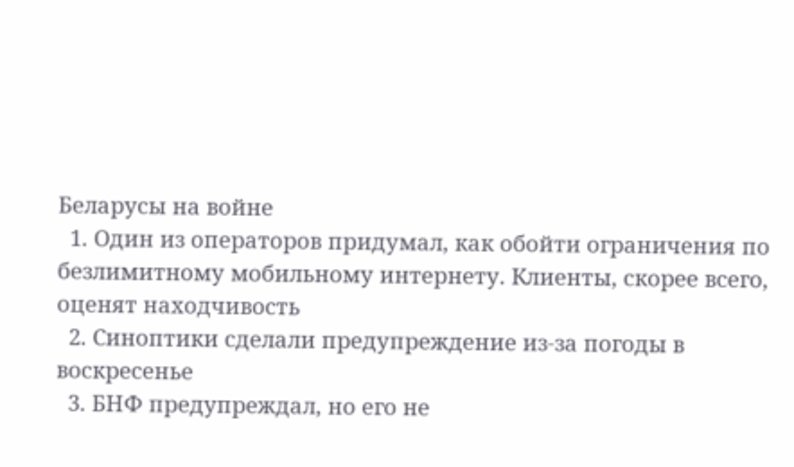Беларусы на войне
  1. Один из операторов придумал, как обойти ограничения по безлимитному мобильному интернету. Клиенты, скорее всего, оценят находчивость
  2. Синоптики сделали предупреждение из-за погоды в воскресенье
  3. БНФ предупреждал, но его не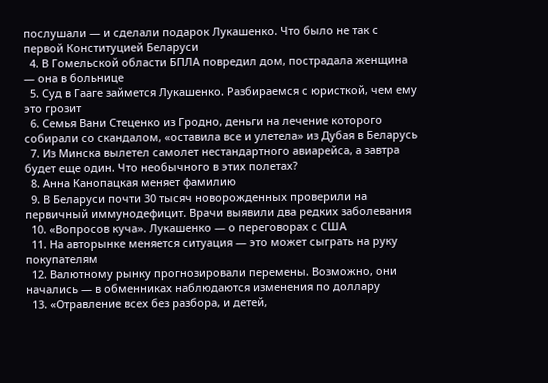послушали — и сделали подарок Лукашенко. Что было не так с первой Конституцией Беларуси
  4. В Гомельской области БПЛА повредил дом, пострадала женщина — она в больнице
  5. Суд в Гааге займется Лукашенко. Разбираемся с юристкой, чем ему это грозит
  6. Семья Вани Стеценко из Гродно, деньги на лечение которого собирали со скандалом, «оставила все и улетела» из Дубая в Беларусь
  7. Из Минска вылетел самолет нестандартного авиарейса, а завтра будет еще один. Что необычного в этих полетах?
  8. Анна Канопацкая меняет фамилию
  9. В Беларуси почти 30 тысяч новорожденных проверили на первичный иммунодефицит. Врачи выявили два редких заболевания
  10. «Вопросов куча». Лукашенко — о переговорах с США
  11. На авторынке меняется ситуация — это может сыграть на руку покупателям
  12. Валютному рынку прогнозировали перемены. Возможно, они начались — в обменниках наблюдаются изменения по доллару
  13. «Отравление всех без разбора, и детей,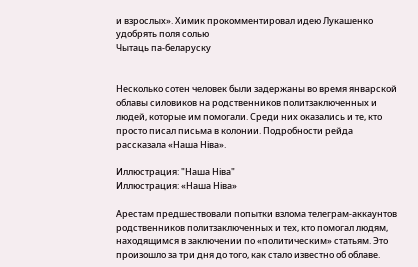и взрослых». Химик прокомментировал идею Лукашенко удобрять поля солью
Чытаць па-беларуску


Несколько сотен человек были задержаны во время январской облавы силовиков на родственников политзаключенных и людей, которые им помогали. Среди них оказались и те, кто просто писал письма в колонии. Подробности рейда рассказала «Наша Ніва».

Иллюстрация: "Наша Ніва"
Иллюстрация: «Наша Ніва»

Арестам предшествовали попытки взлома телеграм-аккаунтов родственников политзаключенных и тех, кто помогал людям, находящимся в заключении по «политическим» статьям. Это произошло за три дня до того, как стало известно об облаве.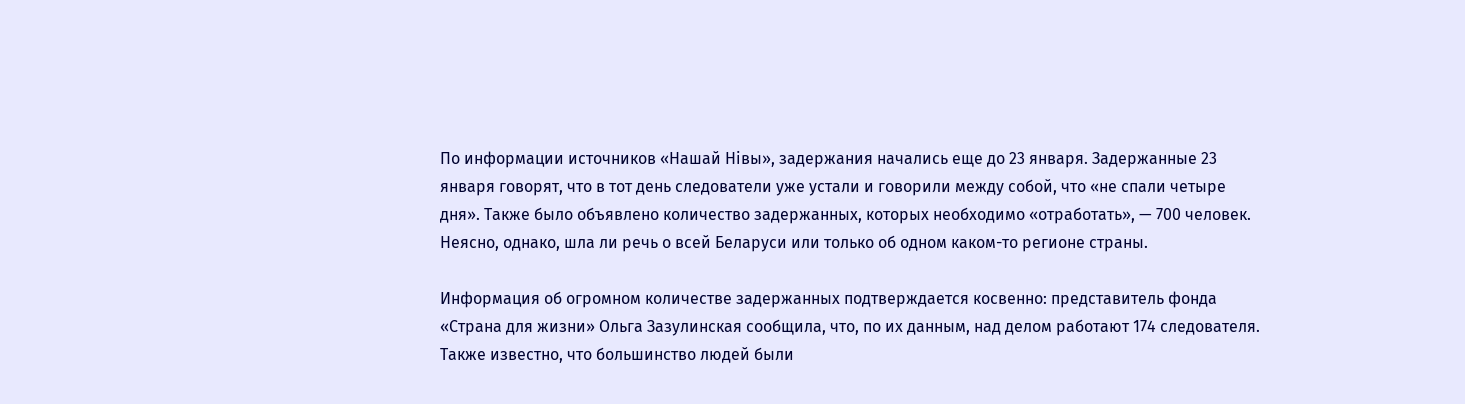По информации источников «Нашай Нівы», задержания начались еще до 23 января. Задержанные 23 января говорят, что в тот день следователи уже устали и говорили между собой, что «не спали четыре дня». Также было объявлено количество задержанных, которых необходимо «отработать», — 700 человек. Неясно, однако, шла ли речь о всей Беларуси или только об одном каком-то регионе страны.

Информация об огромном количестве задержанных подтверждается косвенно: представитель фонда «Страна для жизни» Ольга Зазулинская сообщила, что, по их данным, над делом работают 174 следователя. Также известно, что большинство людей были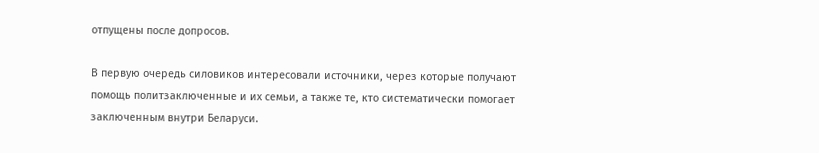отпущены после допросов.

В первую очередь силовиков интересовали источники, через которые получают помощь политзаключенные и их семьи, а также те, кто систематически помогает заключенным внутри Беларуси.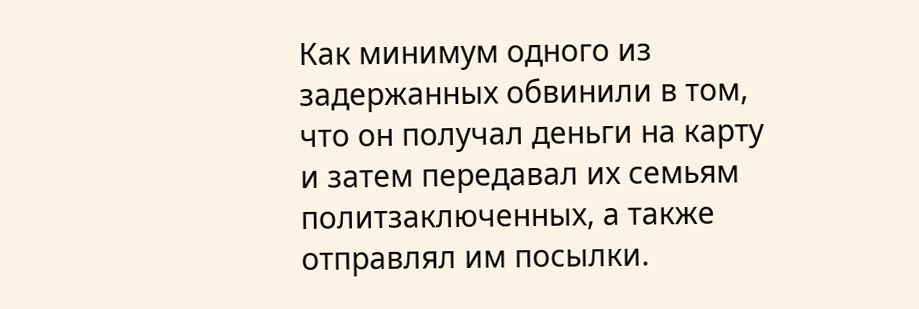Как минимум одного из задержанных обвинили в том, что он получал деньги на карту и затем передавал их семьям политзаключенных, а также отправлял им посылки.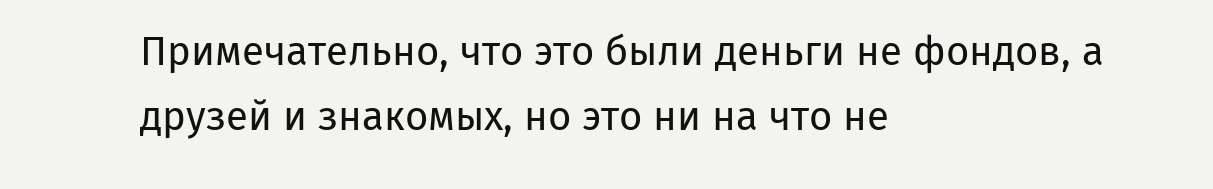Примечательно, что это были деньги не фондов, а друзей и знакомых, но это ни на что не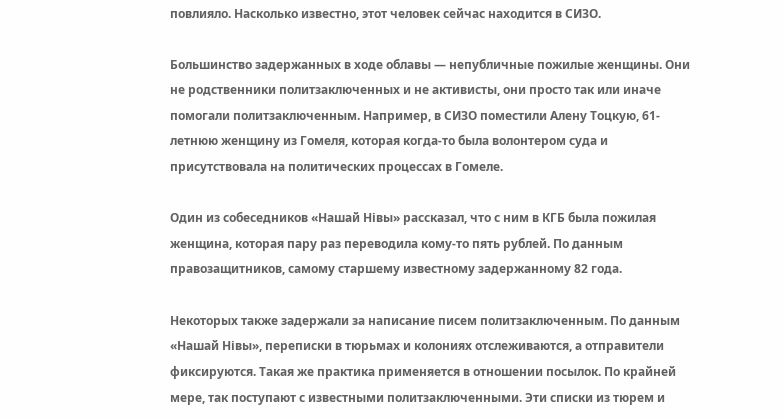повлияло. Насколько известно, этот человек сейчас находится в СИЗО.

Большинство задержанных в ходе облавы — непубличные пожилые женщины. Они не родственники политзаключенных и не активисты, они просто так или иначе помогали политзаключенным. Например, в СИЗО поместили Алену Тоцкую, 61-летнюю женщину из Гомеля, которая когда-то была волонтером суда и присутствовала на политических процессах в Гомеле.

Один из собеседников «Нашай Нівы» рассказал, что с ним в КГБ была пожилая женщина, которая пару раз переводила кому-то пять рублей. По данным правозащитников, самому старшему известному задержанному 82 года.

Некоторых также задержали за написание писем политзаключенным. По данным «Нашай Нівы», переписки в тюрьмах и колониях отслеживаются, а отправители фиксируются. Такая же практика применяется в отношении посылок. По крайней мере, так поступают с известными политзаключенными. Эти списки из тюрем и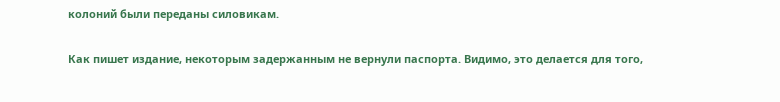колоний были переданы силовикам.

Как пишет издание, некоторым задержанным не вернули паспорта. Видимо, это делается для того,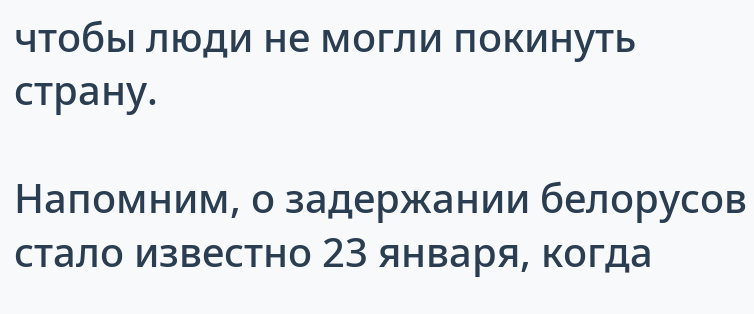чтобы люди не могли покинуть страну.

Напомним, о задержании белорусов стало известно 23 января, когда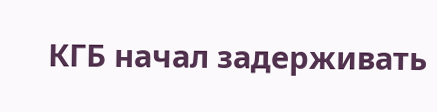КГБ начал задерживать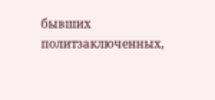бывших политзаключенных,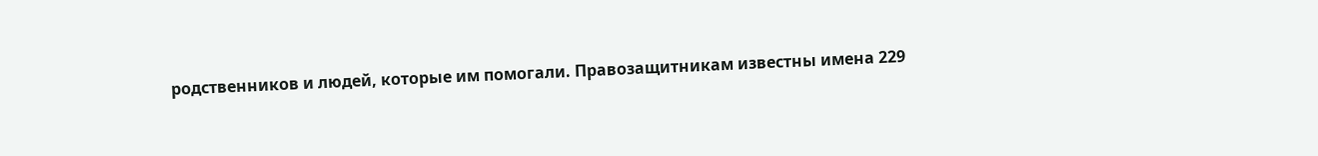родственников и людей, которые им помогали. Правозащитникам известны имена 229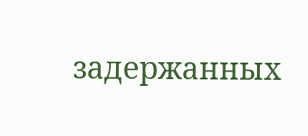задержанных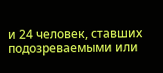и 24 человек, ставших подозреваемыми или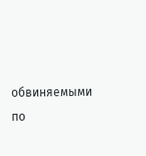обвиняемыми по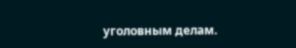уголовным делам.